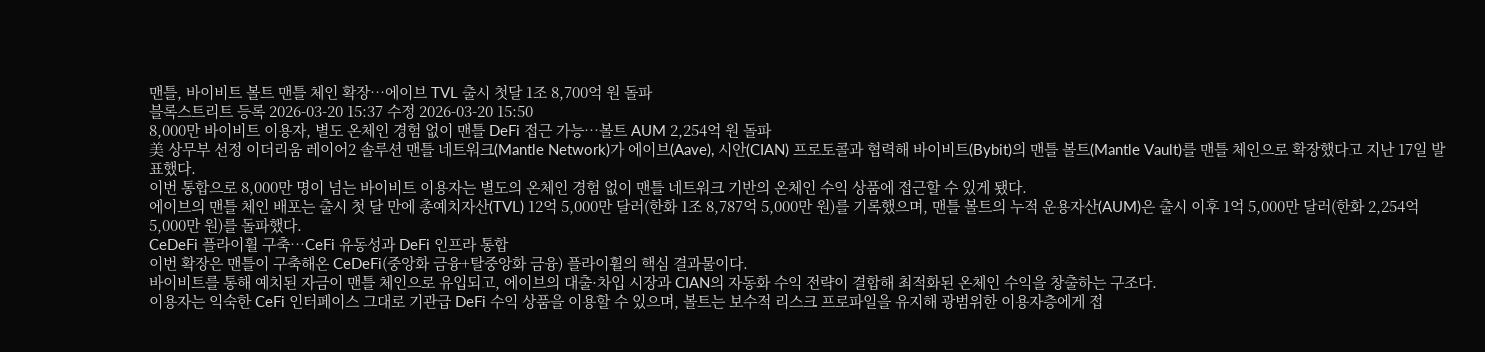맨틀, 바이비트 볼트 맨틀 체인 확장…에이브 TVL 출시 첫달 1조 8,700억 원 돌파
블록스트리트 등록 2026-03-20 15:37 수정 2026-03-20 15:50
8,000만 바이비트 이용자, 별도 온체인 경험 없이 맨틀 DeFi 접근 가능…볼트 AUM 2,254억 원 돌파
美 상무부 선정 이더리움 레이어2 솔루션 맨틀 네트워크(Mantle Network)가 에이브(Aave), 시안(CIAN) 프로토콜과 협력해 바이비트(Bybit)의 맨틀 볼트(Mantle Vault)를 맨틀 체인으로 확장했다고 지난 17일 발표했다.
이번 통합으로 8,000만 명이 넘는 바이비트 이용자는 별도의 온체인 경험 없이 맨틀 네트워크 기반의 온체인 수익 상품에 접근할 수 있게 됐다.
에이브의 맨틀 체인 배포는 출시 첫 달 만에 총예치자산(TVL) 12억 5,000만 달러(한화 1조 8,787억 5,000만 원)를 기록했으며, 맨틀 볼트의 누적 운용자산(AUM)은 출시 이후 1억 5,000만 달러(한화 2,254억 5,000만 원)를 돌파했다.
CeDeFi 플라이휠 구축…CeFi 유동성과 DeFi 인프라 통합
이번 확장은 맨틀이 구축해온 CeDeFi(중앙화 금융+탈중앙화 금융) 플라이휠의 핵심 결과물이다.
바이비트를 통해 예치된 자금이 맨틀 체인으로 유입되고, 에이브의 대출·차입 시장과 CIAN의 자동화 수익 전략이 결합해 최적화된 온체인 수익을 창출하는 구조다.
이용자는 익숙한 CeFi 인터페이스 그대로 기관급 DeFi 수익 상품을 이용할 수 있으며, 볼트는 보수적 리스크 프로파일을 유지해 광범위한 이용자층에게 접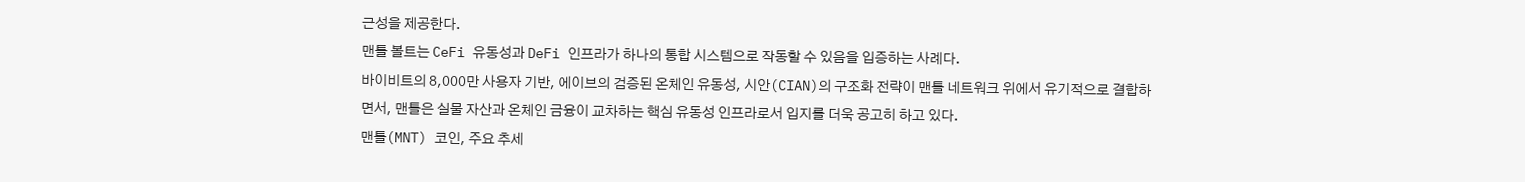근성을 제공한다.
맨틀 볼트는 CeFi 유동성과 DeFi 인프라가 하나의 통합 시스템으로 작동할 수 있음을 입증하는 사례다.
바이비트의 8,000만 사용자 기반, 에이브의 검증된 온체인 유동성, 시안(CIAN)의 구조화 전략이 맨틀 네트워크 위에서 유기적으로 결합하면서, 맨틀은 실물 자산과 온체인 금융이 교차하는 핵심 유동성 인프라로서 입지를 더욱 공고히 하고 있다.
맨틀(MNT) 코인, 주요 추세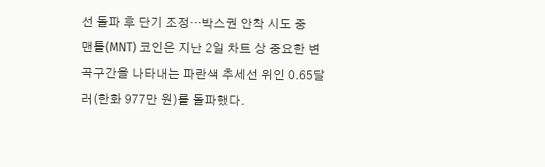선 돌파 후 단기 조정…박스권 안착 시도 중
맨틀(MNT) 코인은 지난 2일 차트 상 중요한 변곡구간을 나타내는 파란색 추세선 위인 0.65달러(한화 977만 원)를 돌파했다.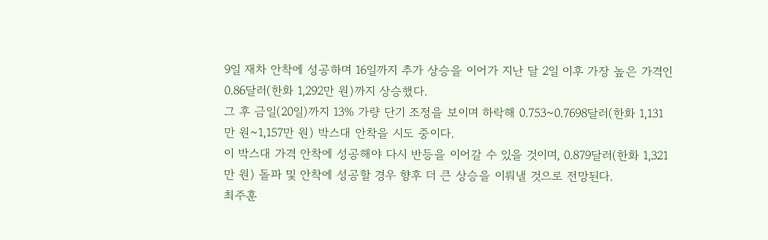9일 재차 안착에 성공하며 16일까지 추가 상승을 이어가 지난 달 2일 이후 가장 높은 가격인 0.86달러(한화 1,292만 원)까지 상승했다.
그 후 금일(20일)까지 13% 가량 단기 조정을 보이며 하락해 0.753~0.7698달러(한화 1,131만 원~1,157만 원) 박스대 안착을 시도 중이다.
이 박스대 가격 안착에 성공해야 다시 반등을 이어갈 수 있을 것이며, 0.879달러(한화 1,321만 원) 돌파 및 안착에 성공할 경우 향후 더 큰 상승을 이뤄낼 것으로 전망된다.
최주훈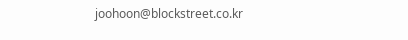joohoon@blockstreet.co.kr